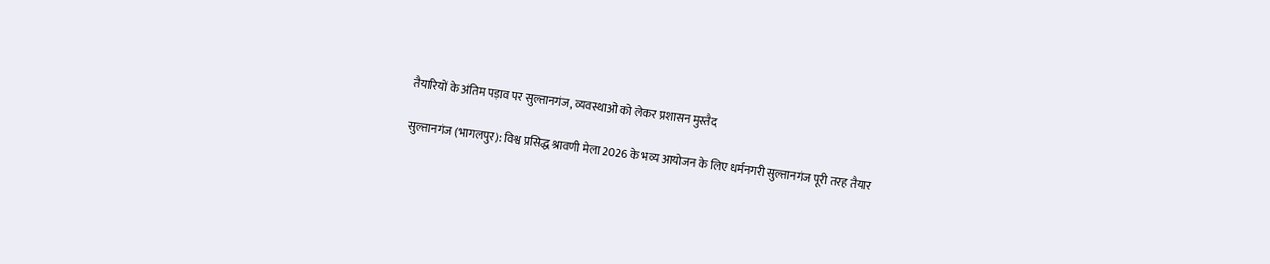तैयारियों के अंतिम पड़ाव पर सुल्तानगंज, व्यवस्थाओं को लेकर प्रशासन मुस्तैद

सुल्तानगंज (भागलपुर): विश्व प्रसिद्ध श्रावणी मेला 2026 के भव्य आयोजन के लिए धर्मनगरी सुल्तानगंज पूरी तरह तैयार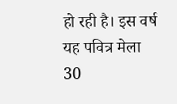हो रही है। इस वर्ष यह पवित्र मेला 30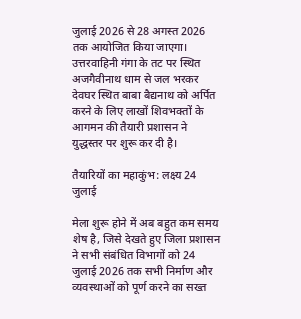जुलाई 2026 से 28 अगस्त 2026 तक आयोजित किया जाएगा। उत्तरवाहिनी गंगा के तट पर स्थित अजगैवीनाथ धाम से जल भरकर देवघर स्थित बाबा बैद्यनाथ को अर्पित करने के लिए लाखों शिवभक्तों के आगमन की तैयारी प्रशासन ने युद्धस्तर पर शुरू कर दी है।

तैयारियों का महाकुंभ: लक्ष्य 24 जुलाई

मेला शुरू होने में अब बहुत कम समय शेष है, जिसे देखते हुए जिला प्रशासन ने सभी संबंधित विभागों को 24 जुलाई 2026 तक सभी निर्माण और व्यवस्थाओं को पूर्ण करने का सख्त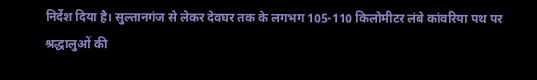निर्देश दिया है। सुल्तानगंज से लेकर देवघर तक के लगभग 105-110 किलोमीटर लंबे कांवरिया पथ पर श्रद्धालुओं की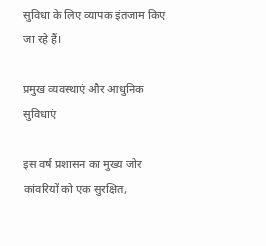सुविधा के लिए व्यापक इंतजाम किए जा रहे हैं।

प्रमुख व्यवस्थाएं और आधुनिक सुविधाएं

इस वर्ष प्रशासन का मुख्य जोर कांवरियों को एक सुरक्षित,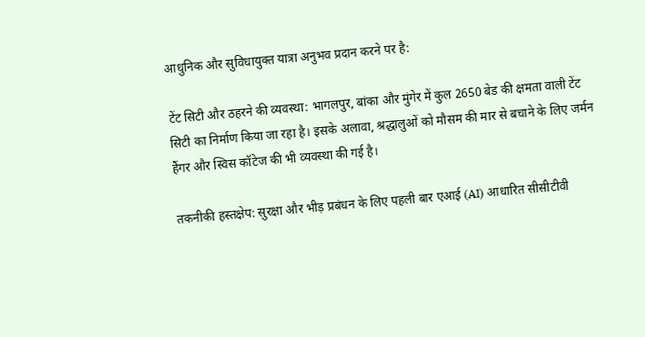आधुनिक और सुविधायुक्त यात्रा अनुभव प्रदान करने पर है:

टेंट सिटी और ठहरने की व्यवस्था: भागलपुर, बांका और मुंगेर में कुल 2650 बेड की क्षमता वाली टेंट सिटी का निर्माण किया जा रहा है। इसके अलावा, श्रद्धालुओं को मौसम की मार से बचाने के लिए जर्मन हैंगर और स्विस कॉटेज की भी व्यवस्था की गई है।

तकनीकी हस्तक्षेप: सुरक्षा और भीड़ प्रबंधन के लिए पहली बार एआई (AI) आधारित सीसीटीवी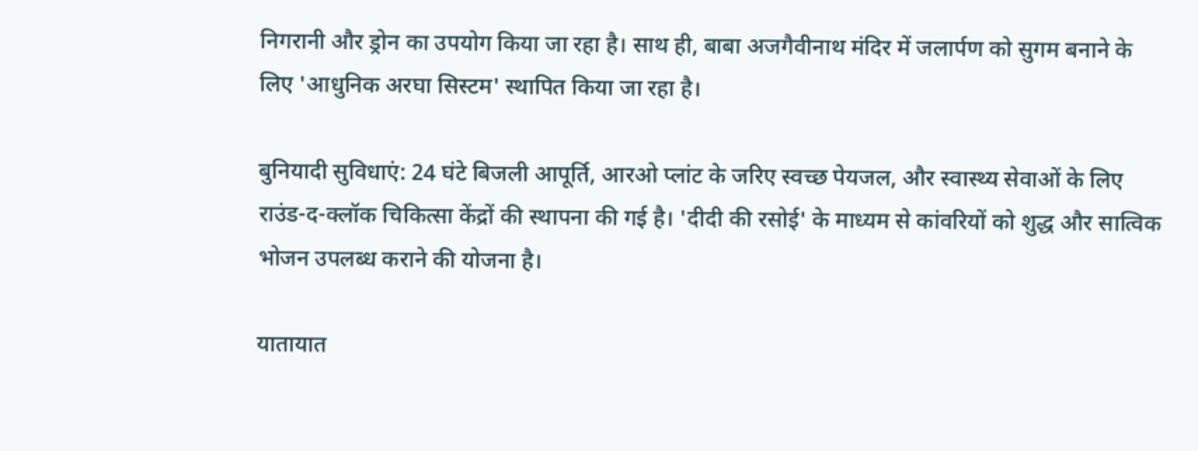निगरानी और ड्रोन का उपयोग किया जा रहा है। साथ ही, बाबा अजगैवीनाथ मंदिर में जलार्पण को सुगम बनाने के लिए 'आधुनिक अरघा सिस्टम' स्थापित किया जा रहा है।

बुनियादी सुविधाएं: 24 घंटे बिजली आपूर्ति, आरओ प्लांट के जरिए स्वच्छ पेयजल, और स्वास्थ्य सेवाओं के लिए राउंड-द-क्लॉक चिकित्सा केंद्रों की स्थापना की गई है। 'दीदी की रसोई' के माध्यम से कांवरियों को शुद्ध और सात्विक भोजन उपलब्ध कराने की योजना है।

यातायात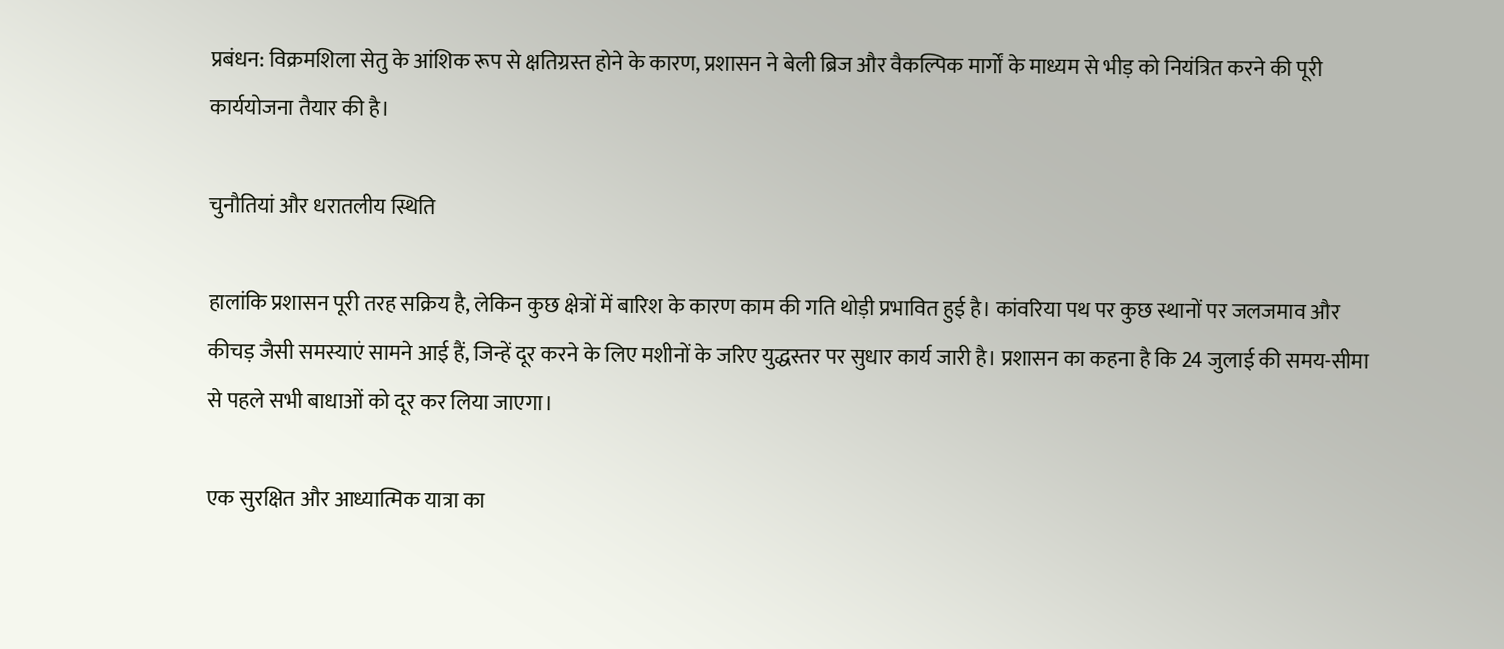प्रबंधन: विक्रमशिला सेतु के आंशिक रूप से क्षतिग्रस्त होने के कारण, प्रशासन ने बेली ब्रिज और वैकल्पिक मार्गों के माध्यम से भीड़ को नियंत्रित करने की पूरी कार्ययोजना तैयार की है।

चुनौतियां और धरातलीय स्थिति

हालांकि प्रशासन पूरी तरह सक्रिय है, लेकिन कुछ क्षेत्रों में बारिश के कारण काम की गति थोड़ी प्रभावित हुई है। कांवरिया पथ पर कुछ स्थानों पर जलजमाव और कीचड़ जैसी समस्याएं सामने आई हैं, जिन्हें दूर करने के लिए मशीनों के जरिए युद्धस्तर पर सुधार कार्य जारी है। प्रशासन का कहना है कि 24 जुलाई की समय-सीमा से पहले सभी बाधाओं को दूर कर लिया जाएगा।

एक सुरक्षित और आध्यात्मिक यात्रा का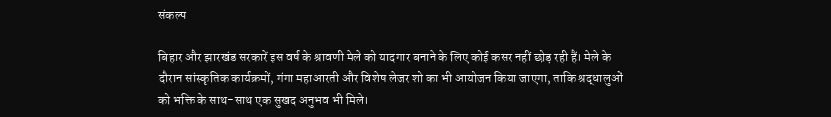संकल्प

बिहार और झारखंड सरकारें इस वर्ष के श्रावणी मेले को यादगार बनाने के लिए कोई कसर नहीं छोड़ रही हैं। मेले के दौरान सांस्कृतिक कार्यक्रमों, गंगा महाआरती और विशेष लेजर शो का भी आयोजन किया जाएगा, ताकि श्रद्धालुओं को भक्ति के साथ-साथ एक सुखद अनुभव भी मिले।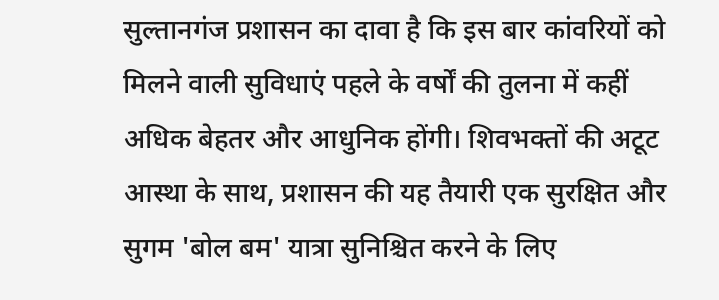सुल्तानगंज प्रशासन का दावा है कि इस बार कांवरियों को मिलने वाली सुविधाएं पहले के वर्षों की तुलना में कहीं अधिक बेहतर और आधुनिक होंगी। शिवभक्तों की अटूट आस्था के साथ, प्रशासन की यह तैयारी एक सुरक्षित और सुगम 'बोल बम' यात्रा सुनिश्चित करने के लिए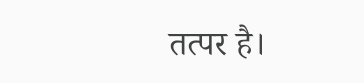तत्पर है।